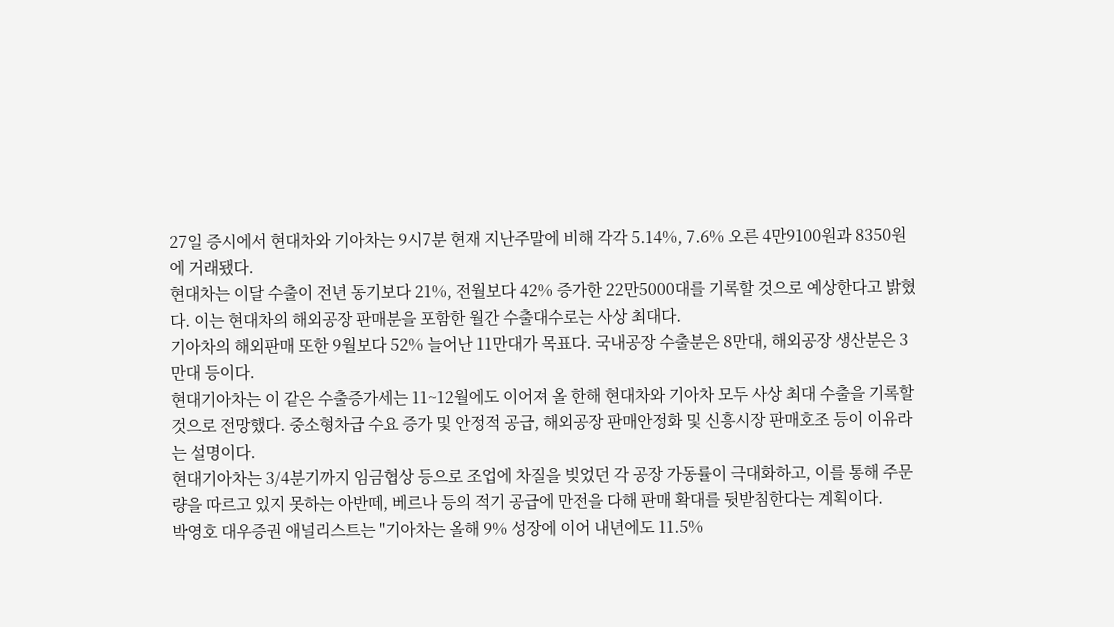27일 증시에서 현대차와 기아차는 9시7분 현재 지난주말에 비해 각각 5.14%, 7.6% 오른 4만9100원과 8350원에 거래됐다.
현대차는 이달 수출이 전년 동기보다 21%, 전월보다 42% 증가한 22만5000대를 기록할 것으로 예상한다고 밝혔다. 이는 현대차의 해외공장 판매분을 포함한 월간 수출대수로는 사상 최대다.
기아차의 해외판매 또한 9월보다 52% 늘어난 11만대가 목표다. 국내공장 수출분은 8만대, 해외공장 생산분은 3만대 등이다.
현대기아차는 이 같은 수출증가세는 11~12월에도 이어져 올 한해 현대차와 기아차 모두 사상 최대 수출을 기록할 것으로 전망했다. 중소형차급 수요 증가 및 안정적 공급, 해외공장 판매안정화 및 신흥시장 판매호조 등이 이유라는 설명이다.
현대기아차는 3/4분기까지 임금협상 등으로 조업에 차질을 빚었던 각 공장 가동률이 극대화하고, 이를 통해 주문량을 따르고 있지 못하는 아반떼, 베르나 등의 적기 공급에 만전을 다해 판매 확대를 뒷받침한다는 계획이다.
박영호 대우증권 애널리스트는 "기아차는 올해 9% 성장에 이어 내년에도 11.5%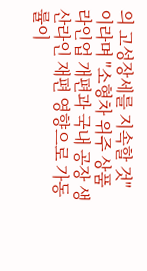의 고성장세를 지속할 것"이라며 "소형차 위주 상품라인업 개편과 국내 공장 생산라인 재편 영향으로 가동률이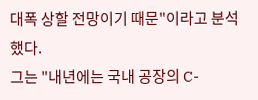대폭 상할 전망이기 때문"이라고 분석했다.
그는 "내년에는 국내 공장의 C-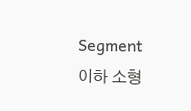Segment 이하 소형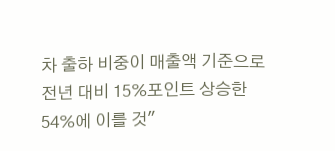차 출하 비중이 매출액 기준으로 전년 대비 15%포인트 상승한 54%에 이를 것"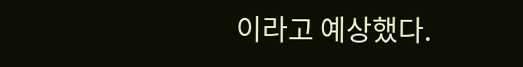이라고 예상했다.